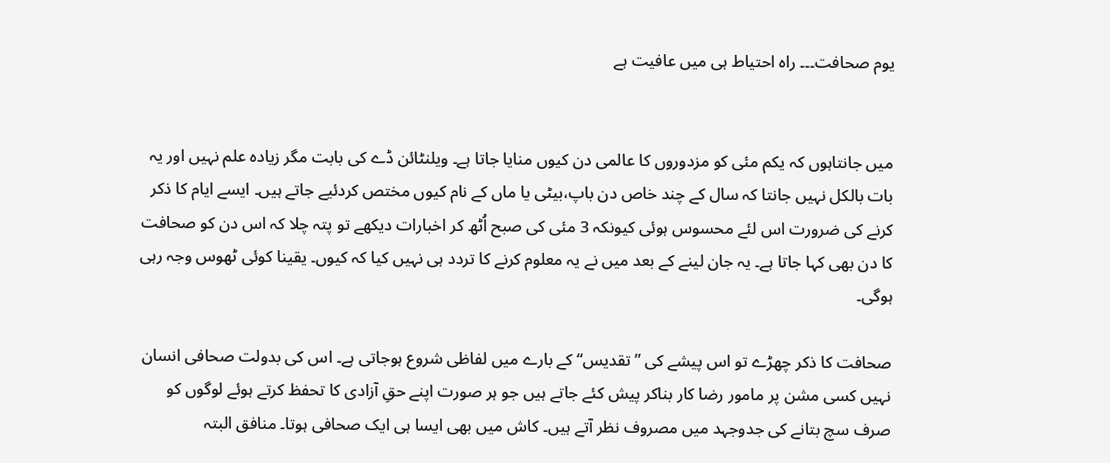یوم صحافت۔۔۔ راہ احتیاط ہی میں عافیت ہے


میں جانتاہوں کہ یکم مئی کو مزدوروں کا عالمی دن کیوں منایا جاتا ہے۔ ویلنٹائن ڈے کی بابت مگر زیادہ علم نہیں اور یہ بات بالکل نہیں جانتا کہ سال کے چند خاص دن باپ،بیٹی یا ماں کے نام کیوں مختص کردئیے جاتے ہیں۔ ایسے ایام کا ذکر کرنے کی ضرورت اس لئے محسوس ہوئی کیونکہ 3 مئی کی صبح اُٹھ کر اخبارات دیکھے تو پتہ چلا کہ اس دن کو صحافت کا دن بھی کہا جاتا ہے۔ یہ جان لینے کے بعد میں نے یہ معلوم کرنے کا تردد ہی نہیں کیا کہ کیوں۔ یقینا کوئی ٹھوس وجہ رہی ہوگی۔

صحافت کا ذکر چھڑے تو اس پیشے کی ”تقدیس“ کے بارے میں لفاظی شروع ہوجاتی ہے۔ اس کی بدولت صحافی انسان نہیں کسی مشن پر مامور رضا کار بناکر پیش کئے جاتے ہیں جو ہر صورت اپنے حقِ آزادی کا تحفظ کرتے ہوئے لوگوں کو صرف سچ بتانے کی جدوجہد میں مصروف نظر آتے ہیں۔ کاش میں بھی ایسا ہی ایک صحافی ہوتا۔ منافق البتہ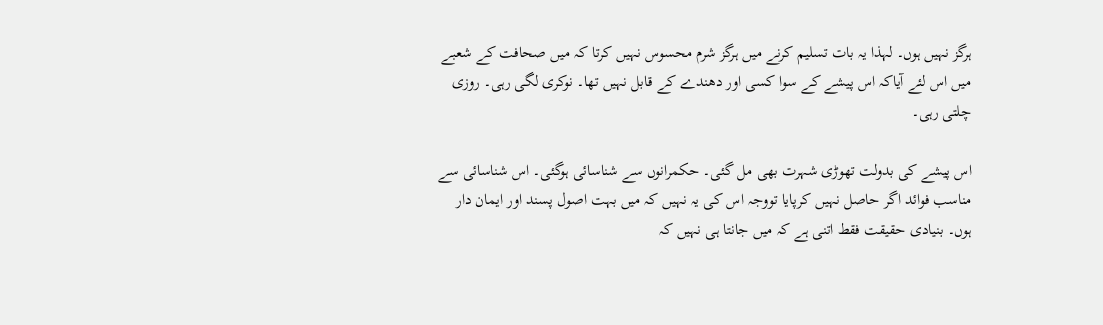ہرگز نہیں ہوں۔ لہذا یہ بات تسلیم کرنے میں ہرگز شرم محسوس نہیں کرتا کہ میں صحافت کے شعبے میں اس لئے آیاکہ اس پیشے کے سوا کسی اور دھندے کے قابل نہیں تھا۔ نوکری لگی رہی۔ روزی چلتی رہی۔

اس پیشے کی بدولت تھوڑی شہرت بھی مل گئی۔ حکمرانوں سے شناسائی ہوگئی۔ اس شناسائی سے مناسب فوائد اگر حاصل نہیں کرپایا تووجہ اس کی یہ نہیں کہ میں بہت اصول پسند اور ایمان دار ہوں۔ بنیادی حقیقت فقط اتنی ہے کہ میں جانتا ہی نہیں کہ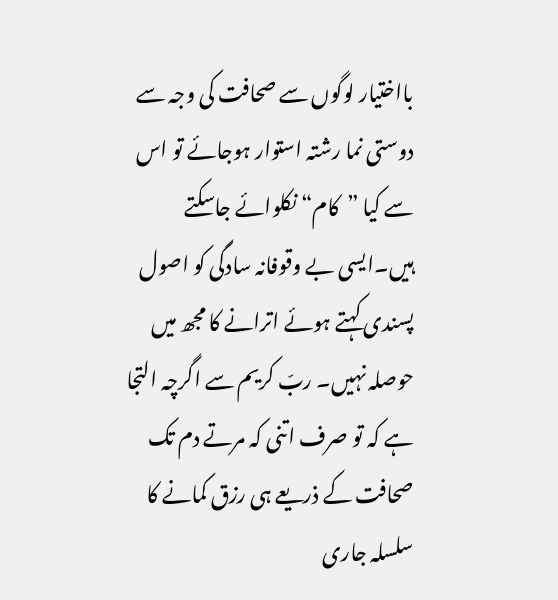بااختیار لوگوں سے صحافت کی وجہ سے دوستی نما رشتہ استوار ہوجائے تو اس سے کیا ”کام“ نکلوائے جاسکتے ہیں۔ایسی بے وقوفانہ سادگی کو اصول پسندی کہتے ہوئے اترانے کا مجھ میں حوصلہ نہیں۔ ربّ کریم سے اگرچہ التجا ہے کہ تو صرف اتنی کہ مرتے دم تک صحافت کے ذریعے ہی رزق کمانے کا سلسلہ جاری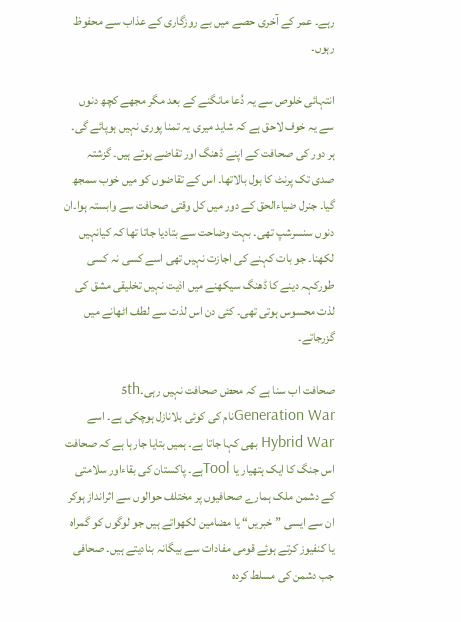رہے۔ عمر کے آخری حصے میں بے روزگاری کے عذاب سے محفوظ رہوں۔

انتہائی خلوص سے یہ دُعا مانگنے کے بعد مگر مجھے کچھ دنوں سے یہ خوف لاحق ہے کہ شاید میری یہ تمنا پوری نہیں ہوپائے گی۔ ہر دور کی صحافت کے اپنے ڈھنگ اور تقاضے ہوتے ہیں۔ گزشتہ صدی تک پرنٹ کا بول بالاتھا۔ اس کے تقاضوں کو میں خوب سمجھ گیا۔ جنرل ضیاءالحق کے دور میں کل وقتی صحافت سے وابستہ ہوا۔ان دنوں سنسرشپ تھی۔ بہت وضاحت سے بتادیا جاتا تھا کہ کیانہیں لکھنا۔ جو بات کہنے کی اجازت نہیں تھی اسے کسی نہ کسی طورکہہ دینے کا ڈھنگ سیکھنے میں اذیت نہیں تخلیقی مشق کی لذت محسوس ہوتی تھی۔ کئی دن اس لذت سے لطف اٹھانے میں گزرجاتے۔

صحافت اب سنا ہے کہ محض صحافت نہیں رہی۔5th Generation Warنام کی کوئی بلانازل ہوچکی ہے۔ اسے Hybrid War بھی کہا جاتا ہے۔ ہمیں بتایا جارہا ہے کہ صحافت اس جنگ کا ایک ہتھیار یا Toolہے۔ پاکستان کی بقاءاور سلامتی کے دشمن ملک ہمارے صحافیوں پر مختلف حوالوں سے اثرانداز ہوکر ان سے ایسی ”خبریں“ یا مضامین لکھواتے ہیں جو لوگوں کو گمراہ یا کنفیوز کرتے ہوئے قومی مفادات سے بیگانہ بنادیتے ہیں۔ صحافی جب دشمن کی مسلط کردہ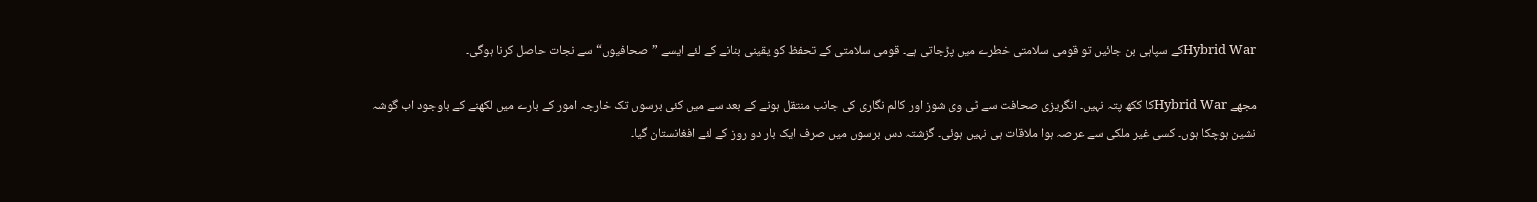Hybrid Warکے سپاہی بن جائیں تو قومی سلامتی خطرے میں پڑجاتی ہے۔ قومی سلامتی کے تحفظ کو یقینی بنانے کے لئے ایسے ”صحافیوں“ سے نجات حاصل کرنا ہوگی۔

مجھے Hybrid Warکا ککھ پتہ نہیں۔ انگریزی صحافت سے ٹی وی شوز اور کالم نگاری کی جانب منتقل ہونے کے بعد سے میں کئی برسوں تک خارجہ امور کے بارے میں لکھنے کے باوجود اب گوشہ نشین ہوچکا ہوں۔ کسی غیر ملکی سے عرصہ ہوا ملاقات ہی نہیں ہوئی۔ گزشتہ دس برسوں میں صرف ایک بار دو روز کے لئے افغانستان گیا۔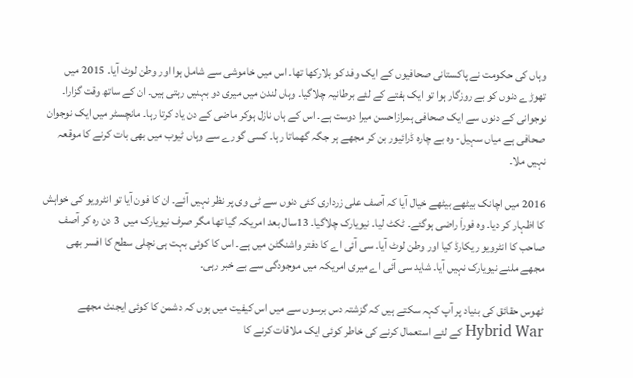وہاں کی حکومت نے پاکستانی صحافیوں کے ایک وفد کو بلارکھا تھا۔ اس میں خاموشی سے شامل ہوا اور وطن لوٹ آیا۔ 2015 میں تھوڑے دنوں کو بے روزگار ہوا تو ایک ہفتے کے لئے برطانیہ چلاگیا۔ وہاں لندن میں میری دو بہنیں رہتی ہیں۔ ان کے ساتھ وقت گزارا۔ نوجوانی کے دنوں سے ایک صحافی ہمرازاحسن میرا دوست ہے۔ اس کے ہاں نازل ہوکر ماضی کے دن یاد کرتا رہا۔ مانچسٹر میں ایک نوجوان صحافی ہے میاں سہیل- وہ بے چارہ ڈرائیور بن کر مجھے ہر جگہ گھماتا رہا۔ کسی گورے سے وہاں ٹیوب میں بھی بات کرنے کا موقعہ نہیں ملا۔

2016 میں اچانک بیٹھے بیٹھے خیال آیا کہ آصف علی زرداری کئی دنوں سے ٹی وی پر نظر نہیں آئے۔ ان کا فون آیا تو انٹرویو کی خواہش کا اظہار کر دیا۔ وہ فوراَ راضی ہوگئے۔ ٹکٹ لیا۔ نیویارک چلاگیا۔ 13سال بعد امریکہ گیا تھا مگر صرف نیویارک میں  3 دن رہ کر آصف صاحب کا انٹرویو ریکارڈ کیا اور وطن لوٹ آیا۔ سی آئی اے کا دفتر واشنگٹن میں ہے۔ اس کا کوئی بہت ہی نچلی سطح کا افسر بھی مجھے ملنے نیویارک نہیں آیا۔ شاید سی آئی اے میری امریکہ میں موجودگی سے بے خبر رہی۔

ٹھوس حقائق کی بنیاد پر آپ کہہ سکتے ہیں کہ گزشتہ دس برسوں سے میں اس کیفیت میں ہوں کہ دشمن کا کوئی ایجنٹ مجھے  Hybrid War کے لئے استعمال کرنے کی خاطر کوئی ایک ملاقات کرنے کا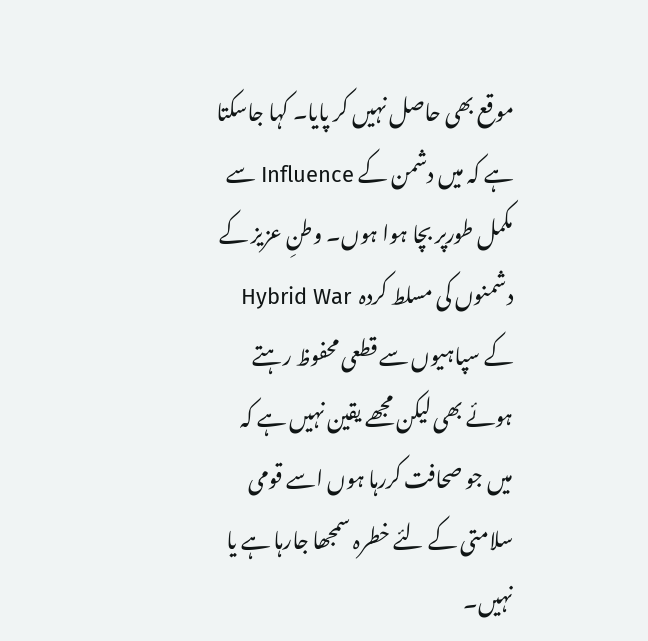موقع بھی حاصل نہیں کر پایا۔ کہا جاسکتا ہے کہ میں دشمن کے Influence سے مکمل طورپر بچا ہوا ہوں۔ وطنِ عزیز کے دشمنوں کی مسلط کردہ  Hybrid War کے سپاہیوں سے قطعی محفوظ رہتے ہوئے بھی لیکن مجھے یقین نہیں ہے کہ میں جو صحافت کررہا ہوں اسے قومی سلامتی کے لئے خطرہ سمجھا جارہا ہے یا نہیں۔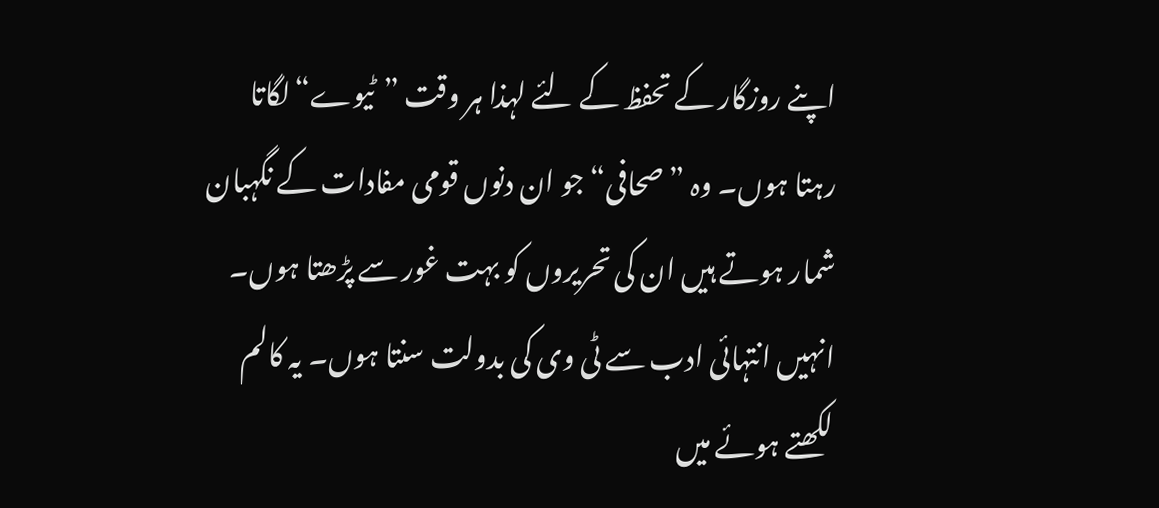اپنے روزگار کے تحفظ کے لئے لہذا ہر وقت ”ٹیوے“لگاتا رہتا ہوں۔ وہ ”صحافی“ جو ان دنوں قومی مفادات کے نگہبان شمار ہوتے ہیں ان کی تحریروں کو بہت غور سے پڑھتا ہوں۔ انہیں انتہائی ادب سے ٹی وی کی بدولت سنتا ہوں۔ یہ کالم لکھتے ہوئے میں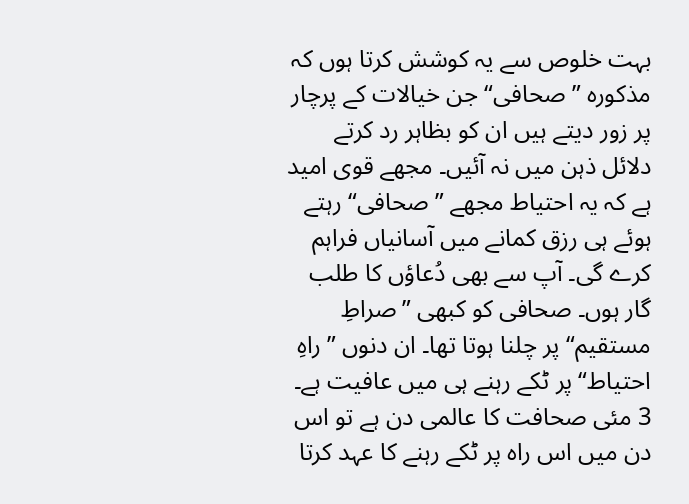بہت خلوص سے یہ کوشش کرتا ہوں کہ مذکورہ ”صحافی“ جن خیالات کے پرچار پر زور دیتے ہیں ان کو بظاہر رد کرتے دلائل ذہن میں نہ آئیں۔ مجھے قوی امید ہے کہ یہ احتیاط مجھے ”صحافی“ رہتے ہوئے ہی رزق کمانے میں آسانیاں فراہم کرے گی۔ آپ سے بھی دُعاؤں کا طلب گار ہوں۔ صحافی کو کبھی ”صراطِ مستقیم“ پر چلنا ہوتا تھا۔ ان دنوں ”راہِ احتیاط“ پر ٹکے رہنے ہی میں عافیت ہے۔ 3 مئی صحافت کا عالمی دن ہے تو اس دن میں اس راہ پر ٹکے رہنے کا عہد کرتا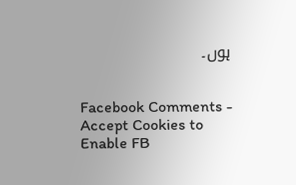ہوں۔


Facebook Comments - Accept Cookies to Enable FB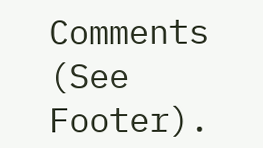Comments (See Footer).